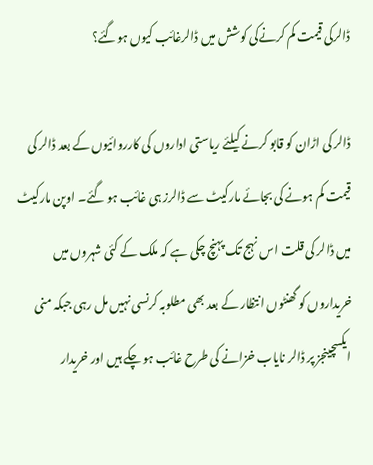ڈالرکی قیمت کم کرنےکی کوشش میں ڈالرغائب کیوں ہوگئے؟

ڈالر کی اڑان کو قابو کرنے کیلئے ریاستی اداروں کی کارروائیوں کے بعد ڈالر کی قیمت کم ہونے کی بجائے مارکیٹ سے ڈالرز ہی غائب ہو گئے۔ اوپن مارکیٹ میں ڈالر کی قلت اس نہج تک پہنچ چکی ہے کہ ملک کے کئی شہروں میں خریداروں کو گھنٹوں انتظار کے بعد بھی مطلوبہ کرنسی نہیں مل رہی جبکہ منی ایکسچینجز پر ڈالر نایاب خزانے کی طرح غائب ہو چکے ہیں اور خریدار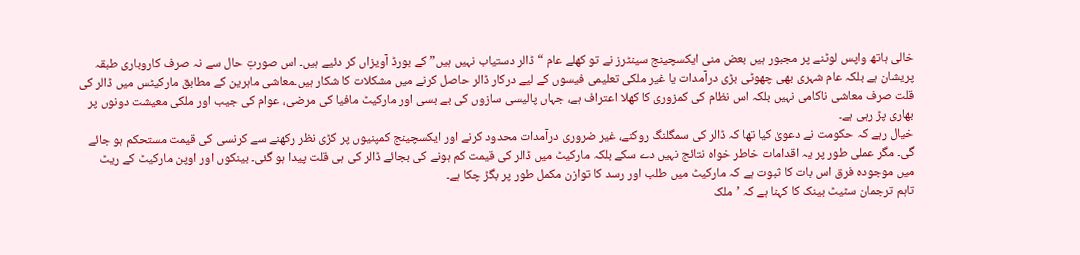خالی ہاتھ واپس لوٹنے پر مجبور ہیں بعض منی ایکسچینج سینٹرز نے تو کھلے عام “ڈالر دستیاب نہیں ہیں” کے بورڈ آویزاں کر دئیے ہیں۔ اس صورتِ حال سے نہ صرف کاروباری طبقہ پریشان ہے بلکہ عام شہری بھی چھوٹی بڑی درآمدات یا غیر ملکی تعلیمی فیسوں کے لیے درکار ڈالر حاصل کرنے میں مشکلات کا شکار ہیں۔معاشی ماہرین کے مطابق مارکیٹس میں ڈالر کی قلت صرف معاشی ناکامی نہیں بلکہ اس نظام کی کمزوری کا کھلا اعتراف ہے، جہاں پالیسی سازوں کی بے بسی اور مارکیٹ مافیا کی مرضی، عوام کی جیب اور ملکی معیشت دونوں پر بھاری پڑ رہی ہے۔
خیال رہے کہ حکومت نے دعویٰ کیا تھا کہ ڈالر کی سمگلنگ روکنے، غیر ضروری درآمدات محدود کرنے اور ایکسچینج کمپنیوں پر کڑی نظر رکھنے سے کرنسی کی قیمت مستحکم ہو جائے گی۔ مگر عملی طور پر یہ اقدامات خاطر خواہ نتائج نہیں دے سکے بلکہ مارکیٹ میں ڈالر کی قیمت کم ہونے کی بجائے ڈالر کی ہی قلت پیدا ہو گئی۔ بینکوں اور اوپن مارکیٹ کے ریٹ میں موجودہ فرق اس بات کا ثبوت ہے کہ مارکیٹ میں طلب اور رسد کا توازن مکمل طور پر بگڑ چکا ہے۔
تاہم ترجمان سٹیٹ بینک کا کہنا ہے کہ ’ملک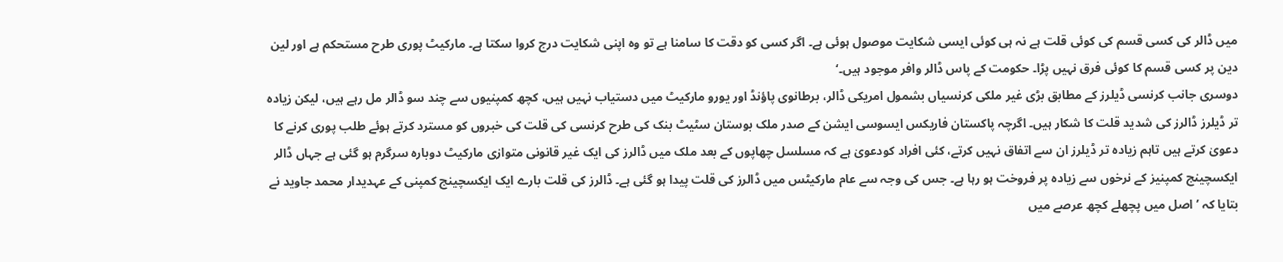میں ڈالر کی کسی قسم کی کوئی قلت ہے نہ ہی کوئی ایسی شکایت موصول ہوئی ہے۔ اگر کسی کو دقت کا سامنا ہے تو وہ اپنی شکایت درج کروا سکتا ہے۔ مارکیٹ پوری طرح مستحکم ہے اور لین دین پر کسی قسم کا کوئی فرق نہیں پڑا۔ حکومت کے پاس ڈالر وافر موجود ہیں۔‘
دوسری جانب کرنسی ڈیلرز کے مطابق بڑی غیر ملکی کرنسیاں بشمول امریکی ڈالر، برطانوی پاؤنڈ اور یورو مارکیٹ میں دستیاب نہیں ہیں، کچھ کمپنیوں سے چند سو ڈالر مل رہے ہیں، لیکن زیادہ تر ڈیلرز ڈالرز کی شدید قلت کا شکار ہیں۔ اگرچہ پاکستان فاریکس ایسوسی ایشن کے صدر ملک بوستان سٹیٹ بنک کی طرح کرنسی کی قلت کی خبروں کو مسترد کرتے ہوئے طلب پوری کرنے کا دعویٰ کرتے ہیں تاہم زیادہ تر ڈیلرز ان سے اتفاق نہیں کرتے، کئی افراد کودعویٰ ہے کہ مسلسل چھاپوں کے بعد ملک میں ڈالرز کی ایک غیر قانونی متوازی مارکیٹ دوبارہ سرگرم ہو گئی ہے جہاں ڈالر ایکسچینج کمپنیز کے نرخوں سے زیادہ پر فروخت ہو رہا ہے۔ جس کی وجہ سے عام مارکیٹس میں ڈالرز کی قلت پیدا ہو گئی ہے۔ ڈالرز کی قلت بارے ایک ایکسچینج کمپنی کے عہدیدار محمد جاوید نے بتایا کہ ’اصل میں پچھلے کچھ عرصے میں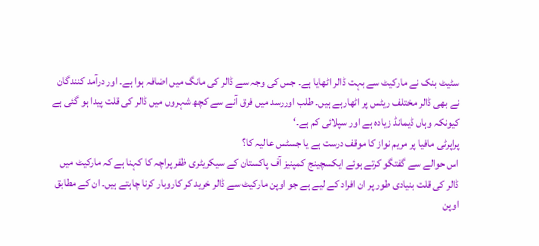سٹیٹ بنک نے مارکیٹ سے بہت ڈالر اٹھایا ہے۔ جس کی وجہ سے ڈالر کی مانگ میں اضافہ ہوا ہے۔ اور درآمد کنندگان نے بھی ڈالر مختلف ریٹس پر اٹھارہے ہیں۔ طلب اوررسد میں فرق آنے سے کچھ شہروں میں ڈالر کی قلت پیدا ہو گئی ہے کیونکہ وہاں ڈیمانڈ زیادہ ہے اور سپلائی کم ہے۔‘
پراپرٹی مافیا پر مریم نواز کا موقف درست ہے یا جسٹس عالیہ کا؟
اس حوالے سے گفتگو کرتے ہوئے ایکسچینج کمپنیز آف پاکستان کے سیکریٹری ظفر پراچہ کا کہنا ہے کہ مارکیٹ میں ڈالر کی قلت بنیادی طور پر ان افراد کے لیے ہے جو اوپن مارکیٹ سے ڈالر خرید کر کاروبار کرنا چاہتے ہیں۔ ان کے مطابق اوپن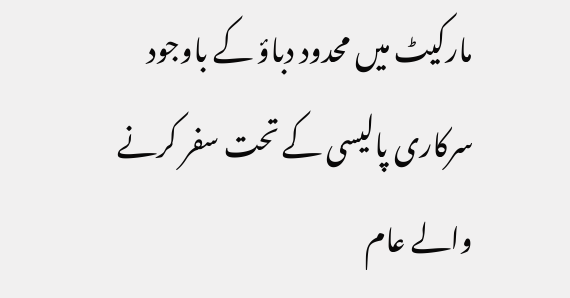مارکیٹ میں محدود دباؤ کے باوجود سرکاری پالیسی کے تحت سفر کرنے والے عام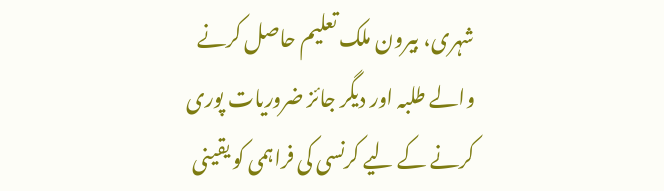شہری، بیرون ملک تعلیم حاصل کرنے والے طلبہ اور دیگر جائز ضروریات پوری کرنے کے لیے کرنسی کی فراہمی کو یقینی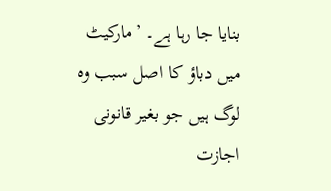بنایا جا رہا ہے۔ ’مارکیٹ میں دباؤ کا اصل سبب وہ لوگ ہیں جو بغیر قانونی اجازت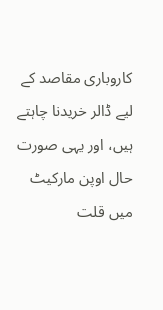کاروباری مقاصد کے لیے ڈالر خریدنا چاہتے ہیں، اور یہی صورت حال اوپن مارکیٹ میں قلت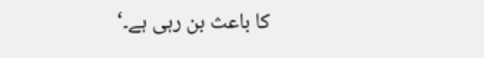کا باعث بن رہی ہے۔‘